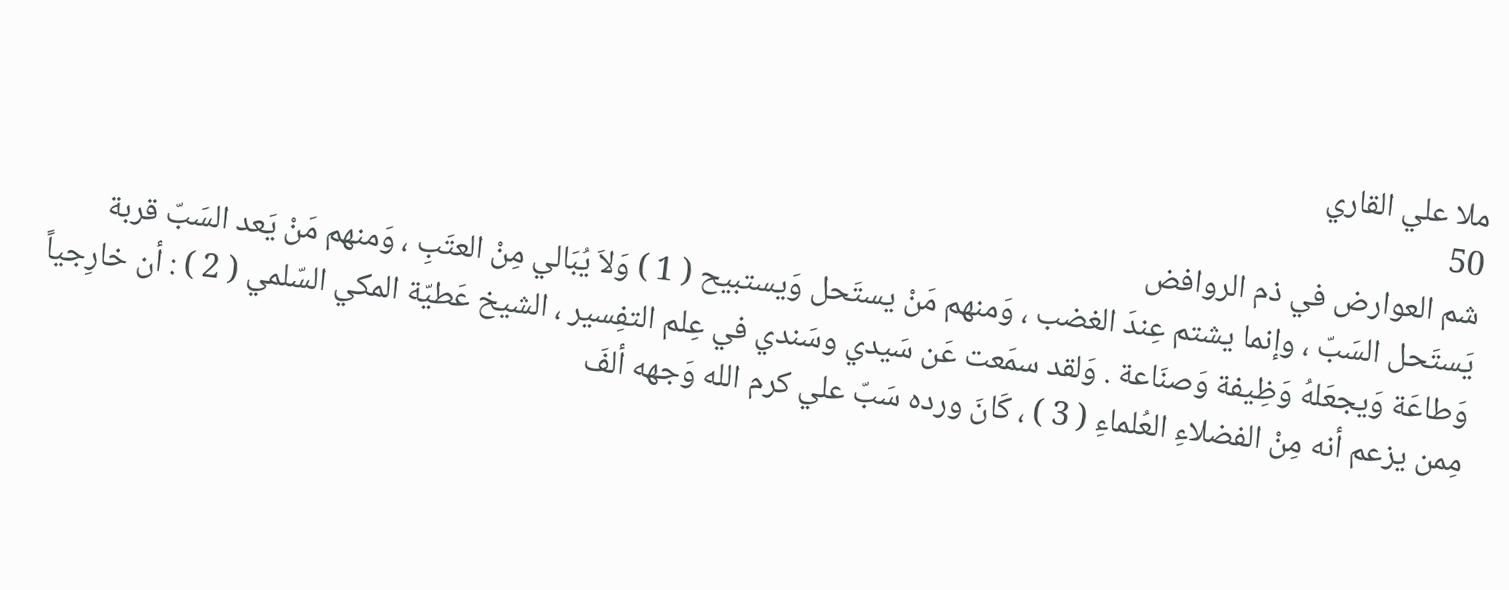ملا علي القاري
50
شم العوارض في ذم الروافض
يَستَحل السَبّ ، وإنما يشتم عِندَ الغضب ، وَمنهم مَنْ يستَحل وَيستبيح ( 1 ) وَلاَ يُبَالي مِنْ العتَبِ ، وَمنهم مَنْ يَعد السَبّ قربة وَطاعَة وَيجعَلهُ وَظِيفة وَصنَاعة . وَلقد سمَعت عَن سَيدي وسَندي في عِلم التفِسير ، الشيخ عَطيّة المكي السّلمي ( 2 ) : أن خارِجياً مِمن يزعم أنه مِنْ الفضلاءِ العُلماءِ ( 3 ) ، كَانَ ورده سَبّ علي كرم الله وَجهه ألفَ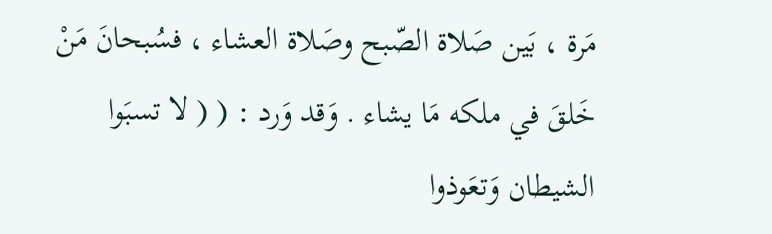مَرة ، بَين صَلاة الصّبح وصَلاة العشاء ، فسُبحانَ مَنْ خَلقَ في ملكه مَا يشاء . وَقد وَرد : ( ( لا تسبَوا الشيطان وَتعَوذوا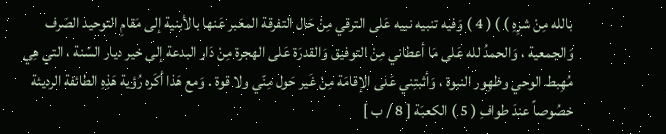بالله مِنْ شرِهِ ) ) ( 4 ) وَفيه تنبيه نبيه عَلى الترقي مِنْ حَال التفرقة المعَبر عَنها بالأبنية إلى مَقامِ التوحيد الصّرف وَالجمعية ، وَالحمدُ لله عَلى مَا أعطاني مِنْ التوفيق وَالقدرَة عَلى الهجرة مِنْ دَار البدعة إلى خير ديار السّنة ، التي هِي مُهِبط الوحي وظهِور النبوة ، وَأثبتِني عَلى الإقامَة مِنْ غَير حَول مِنّي ولا قوة . وَمع هَذا أكَره رُؤية هَذِهِ الطائفة الرديئة خصُوصاً عندَ طوافِ ( 5 ) الكعبَة [ 8 / ب ]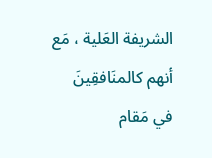الشريفة العَلية ، مَع أنهم كالمنَافقِينَ في مَقام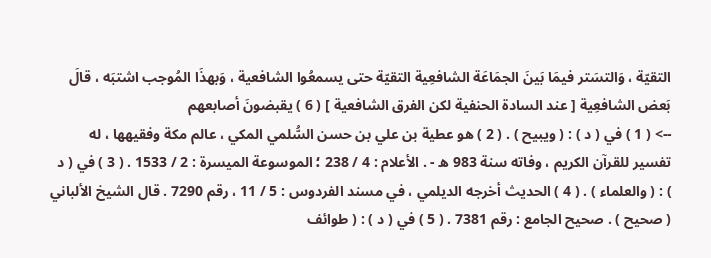التقيّة ، وَالتسَتر فيمَا بَينَ الجمَاعَة الشافعِية التقيّة حتى يسمعُوا الشافعية ، وَبهذَا المُوجب اشتبَه ، قالَ بَعض الشافعِية [ عند السادة الحنفية لكن الفرق الشافعية ] ( 6 ) يقبضونَ أصابعهم
--> ( 1 ) في ( د ) : ( ويبيح ) . ( 2 ) هو عطية بن علي بن حسن السُّلمي المكي ، عالم مكة وفقيهها ، له تفسير للقرآن الكريم ، وفاته سنة 983 ه - . الأعلام : 4 / 238 ؛ الموسوعة الميسرة : 2 / 1533 . ( 3 ) في ( د ) : ( والعلماء ) . ( 4 ) الحديث أخرجه الديلمي ، في مسند الفردوس : 5 / 11 ، رقم 7290 . قال الشيخ الألباني ( صحيح ) . صحيح الجامع : رقم 7381 . ( 5 ) في ( د ) : ( طوائف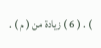) . ( 6 ) زيادة من ( م ) .